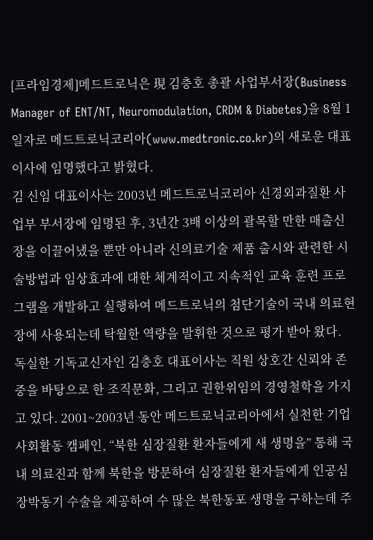[프라임경제]메드트로닉은 現 김충호 총괄 사업부서장(Business Manager of ENT/NT, Neuromodulation, CRDM & Diabetes)을 8월 1일자로 메드트로닉코리아(www.medtronic.co.kr)의 새로운 대표이사에 임명했다고 밝혔다.
김 신임 대표이사는 2003년 메드트로닉코리아 신경외과질환 사업부 부서장에 임명된 후, 3년간 3배 이상의 괄목할 만한 매출신장을 이끌어냈을 뿐만 아니라 신의료기술 제품 출시와 관련한 시술방법과 임상효과에 대한 체계적이고 지속적인 교육 훈련 프로그램을 개발하고 실행하여 메드트로닉의 첨단기술이 국내 의료현장에 사용되는데 탁월한 역량을 발휘한 것으로 평가 받아 왔다.
독실한 기독교신자인 김충호 대표이사는 직원 상호간 신뢰와 존중을 바탕으로 한 조직문화, 그리고 권한위임의 경영철학을 가지고 있다. 2001~2003년 동안 메드트로닉코리아에서 실천한 기업사회활동 캠페인, “북한 심장질환 환자들에게 새 생명을” 통해 국내 의료진과 함께 북한을 방문하여 심장질환 환자들에게 인공심장박동기 수술을 제공하여 수 많은 북한동포 생명을 구하는데 주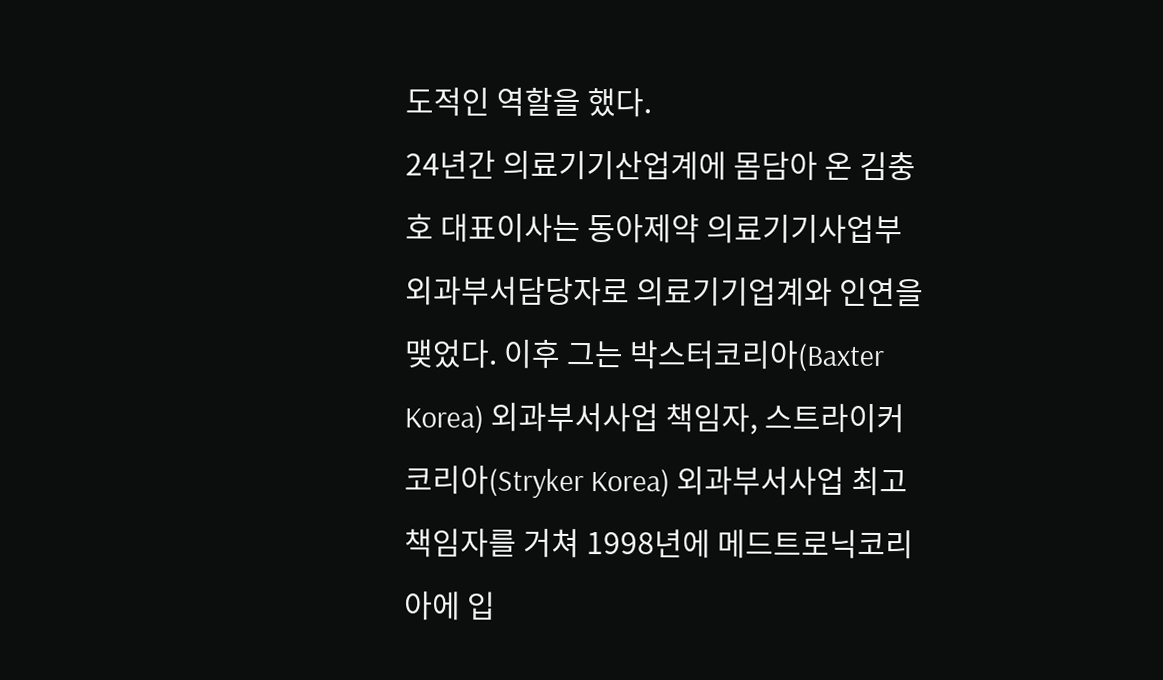도적인 역할을 했다.
24년간 의료기기산업계에 몸담아 온 김충호 대표이사는 동아제약 의료기기사업부 외과부서담당자로 의료기기업계와 인연을 맺었다. 이후 그는 박스터코리아(Baxter Korea) 외과부서사업 책임자, 스트라이커코리아(Stryker Korea) 외과부서사업 최고책임자를 거쳐 1998년에 메드트로닉코리아에 입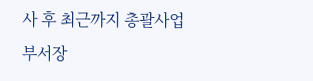사 후 최근까지 총괄사업부서장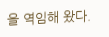을 역임해 왔다.